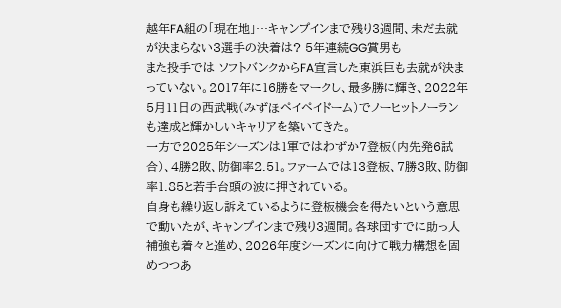越年FA組の「現在地」…キャンプインまで残り3週間、未だ去就が決まらない3選手の決着は? 5年連続GG賞男も
また投手では ソフトバンクからFA宣言した東浜巨も去就が決まっていない。2017年に16勝をマークし、最多勝に輝き、2022年5月11日の西武戦(みずほペイペイドーム)でノーヒットノーランも達成と輝かしいキャリアを築いてきた。
一方で2025年シーズンは1軍ではわずか7登板(内先発6試合)、4勝2敗、防御率2.51。ファームでは13登板、7勝3敗、防御率1.85と若手台頭の波に押されている。
自身も繰り返し訴えているように登板機会を得たいという意思で動いたが、キャンプインまで残り3週間。各球団すでに助っ人補強も着々と進め、2026年度シーズンに向けて戦力構想を固めつつあ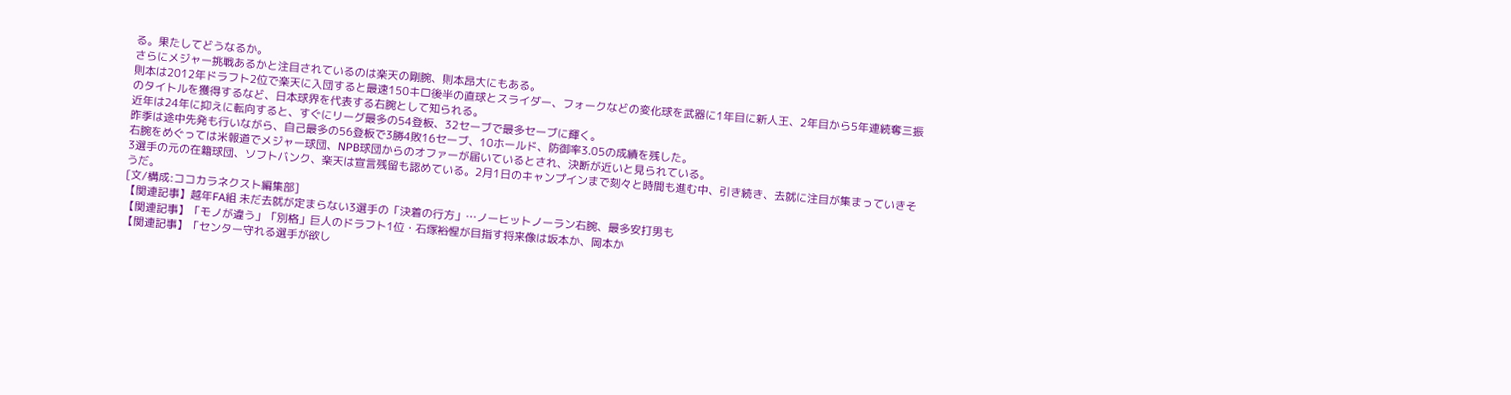る。果たしてどうなるか。
さらにメジャー挑戦あるかと注目されているのは楽天の剛腕、則本昂大にもある。
則本は2012年ドラフト2位で楽天に入団すると最速150キロ後半の直球とスライダー、フォークなどの変化球を武器に1年目に新人王、2年目から5年連続奪三振のタイトルを獲得するなど、日本球界を代表する右腕として知られる。
近年は24年に抑えに転向すると、すぐにリーグ最多の54登板、32セーブで最多セーブに輝く。
昨季は途中先発も行いながら、自己最多の56登板で3勝4敗16セーブ、10ホールド、防御率3.05の成績を残した。
右腕をめぐっては米報道でメジャー球団、NPB球団からのオファーが届いているとされ、決断が近いと見られている。
3選手の元の在籍球団、ソフトバンク、楽天は宣言残留も認めている。2月1日のキャンプインまで刻々と時間も進む中、引き続き、去就に注目が集まっていきそうだ。
[文/構成:ココカラネクスト編集部]
【関連記事】越年FA組 未だ去就が定まらない3選手の「決着の行方」…ノーヒットノーラン右腕、最多安打男も
【関連記事】「モノが違う」「別格」巨人のドラフト1位・石塚裕惺が目指す将来像は坂本か、岡本か
【関連記事】「センター守れる選手が欲し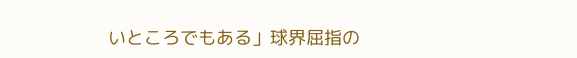いところでもある」球界屈指の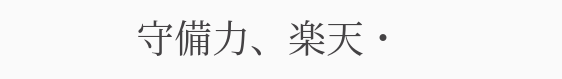守備力、楽天・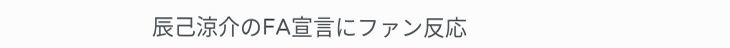辰己涼介のFA宣言にファン反応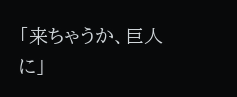「来ちゃうか、巨人に」